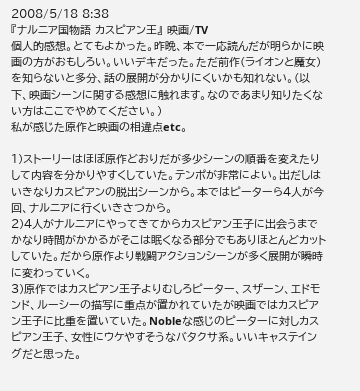2008/5/18 8:38
『ナルニア国物語 カスピアン王』 映画/TV
個人的感想。とてもよかった。昨晩、本で一応読んだが明らかに映画の方がおもしろい。いいデキだった。ただ前作(ライオンと魔女)を知らないと多分、話の展開が分かりにくいかも知れない。(以下、映画シーンに関する感想に触れます。なのであまり知りたくない方はここでやめてください。)
私が感じた原作と映画の相違点etc。

1)ストーリーはほぼ原作どおりだが多少シーンの順番を変えたりして内容を分かりやすくしていた。テンポが非常によい。出だしはいきなりカスピアンの脱出シーンから。本ではピーターら4人が今回、ナルニアに行くいきさつから。
2)4人がナルニアにやってきてからカスピアン王子に出会うまでかなり時間がかかるがそこは眠くなる部分でもありほとんどカットしていた。だから原作より戦闘アクションシーンが多く展開が瞬時に変わっていく。
3)原作ではカスピアン王子よりむしろピーター、スザーン、エドモンド、ルーシーの描写に重点が置かれていたが映画ではカスピアン王子に比重を置いていた。Nobleな感じのピーターに対しカスピアン王子、女性にウケやすそうなバタクサ系。いいキャステイングだと思った。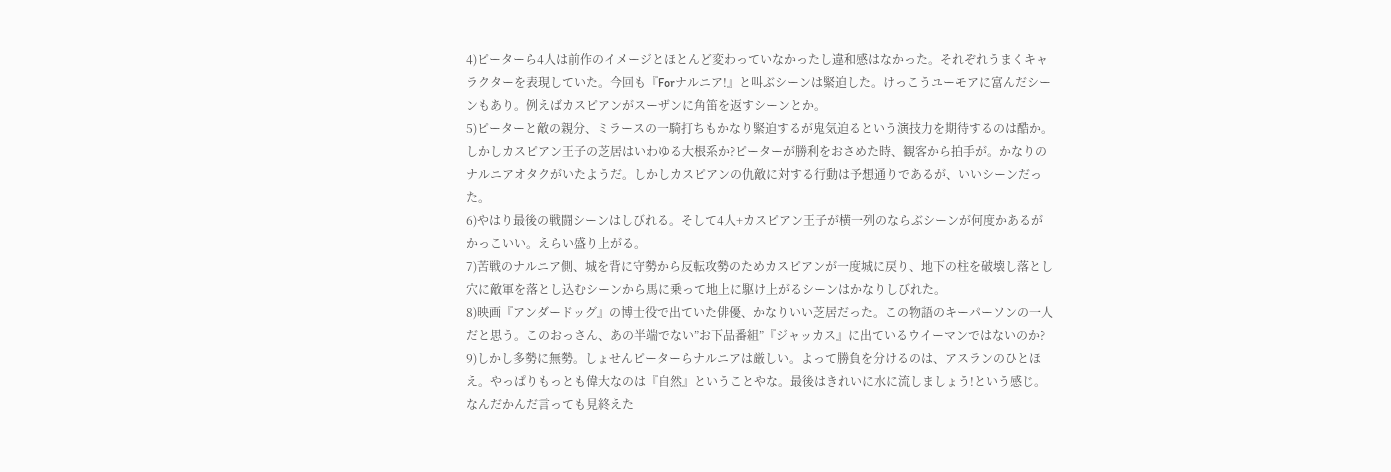4)ピーターら4人は前作のイメージとほとんど変わっていなかったし違和感はなかった。それぞれうまくキャラクターを表現していた。今回も『Forナルニア!』と叫ぶシーンは緊迫した。けっこうユーモアに富んだシーンもあり。例えばカスピアンがスーザンに角笛を返すシーンとか。
5)ピーターと敵の親分、ミラースの一騎打ちもかなり緊迫するが鬼気迫るという演技力を期待するのは酷か。しかしカスピアン王子の芝居はいわゆる大根系か?ピーターが勝利をおさめた時、観客から拍手が。かなりのナルニアオタクがいたようだ。しかしカスピアンの仇敵に対する行動は予想通りであるが、いいシーンだった。
6)やはり最後の戦闘シーンはしびれる。そして4人+カスピアン王子が横一列のならぶシーンが何度かあるがかっこいい。えらい盛り上がる。
7)苦戦のナルニア側、城を背に守勢から反転攻勢のためカスピアンが一度城に戻り、地下の柱を破壊し落とし穴に敵軍を落とし込むシーンから馬に乗って地上に駆け上がるシーンはかなりしびれた。
8)映画『アンダードッグ』の博士役で出ていた俳優、かなりいい芝居だった。この物語のキーパーソンの一人だと思う。このおっさん、あの半端でない”お下品番組”『ジャッカス』に出ているウイーマンではないのか?
9)しかし多勢に無勢。しょせんピーターらナルニアは厳しい。よって勝負を分けるのは、アスランのひとほえ。やっぱりもっとも偉大なのは『自然』ということやな。最後はきれいに水に流しましょう!という感じ。
なんだかんだ言っても見終えた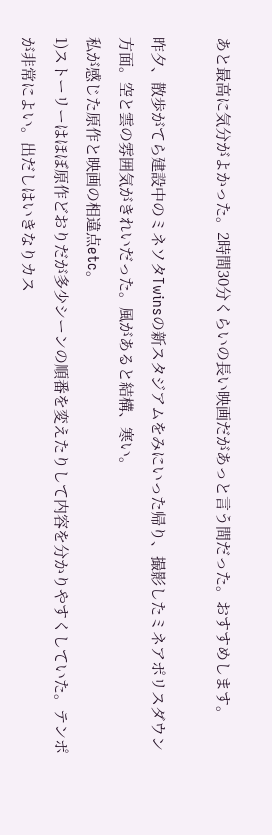あと最高に気分がよかった。2時間30分くらいの長い映画だがあっと言う間だった。おすすめします。

昨夕、散歩がてら建設中のミネソタTwinsの新スタジアムをみにいった帰り、撮影したミネアポリスダウン方面。空と雲の雰囲気がきれいだった。風があると結構、寒い。
私が感じた原作と映画の相違点etc。
1)ストーリーはほぼ原作どおりだが多少シーンの順番を変えたりして内容を分かりやすくしていた。テンポが非常によい。出だしはいきなりカス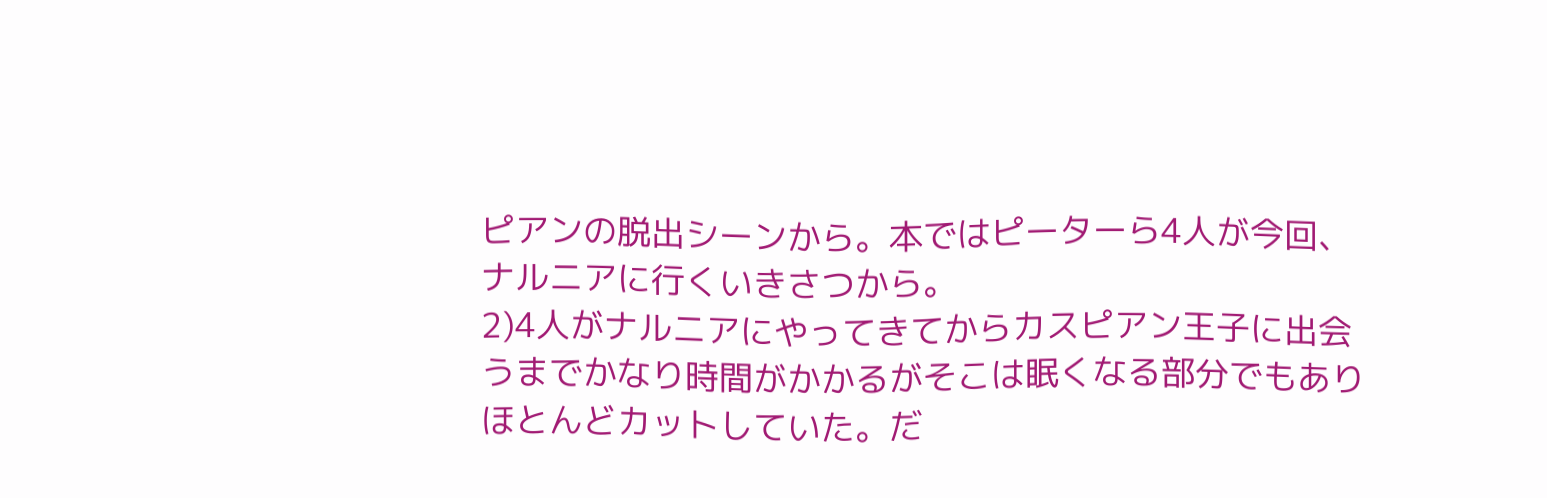ピアンの脱出シーンから。本ではピーターら4人が今回、ナルニアに行くいきさつから。
2)4人がナルニアにやってきてからカスピアン王子に出会うまでかなり時間がかかるがそこは眠くなる部分でもありほとんどカットしていた。だ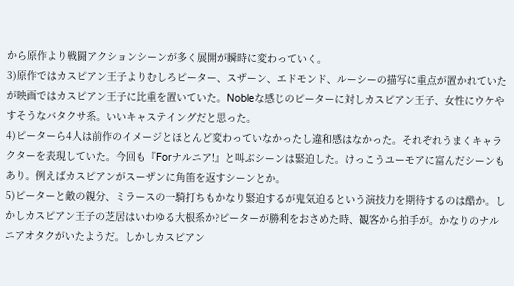から原作より戦闘アクションシーンが多く展開が瞬時に変わっていく。
3)原作ではカスピアン王子よりむしろピーター、スザーン、エドモンド、ルーシーの描写に重点が置かれていたが映画ではカスピアン王子に比重を置いていた。Nobleな感じのピーターに対しカスピアン王子、女性にウケやすそうなバタクサ系。いいキャステイングだと思った。
4)ピーターら4人は前作のイメージとほとんど変わっていなかったし違和感はなかった。それぞれうまくキャラクターを表現していた。今回も『Forナルニア!』と叫ぶシーンは緊迫した。けっこうユーモアに富んだシーンもあり。例えばカスピアンがスーザンに角笛を返すシーンとか。
5)ピーターと敵の親分、ミラースの一騎打ちもかなり緊迫するが鬼気迫るという演技力を期待するのは酷か。しかしカスピアン王子の芝居はいわゆる大根系か?ピーターが勝利をおさめた時、観客から拍手が。かなりのナルニアオタクがいたようだ。しかしカスピアン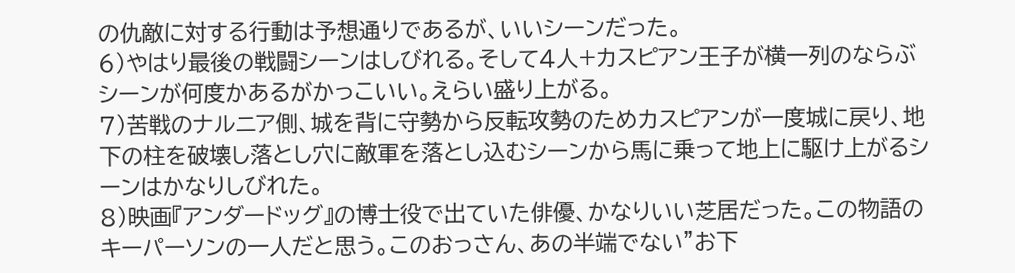の仇敵に対する行動は予想通りであるが、いいシーンだった。
6)やはり最後の戦闘シーンはしびれる。そして4人+カスピアン王子が横一列のならぶシーンが何度かあるがかっこいい。えらい盛り上がる。
7)苦戦のナルニア側、城を背に守勢から反転攻勢のためカスピアンが一度城に戻り、地下の柱を破壊し落とし穴に敵軍を落とし込むシーンから馬に乗って地上に駆け上がるシーンはかなりしびれた。
8)映画『アンダードッグ』の博士役で出ていた俳優、かなりいい芝居だった。この物語のキーパーソンの一人だと思う。このおっさん、あの半端でない”お下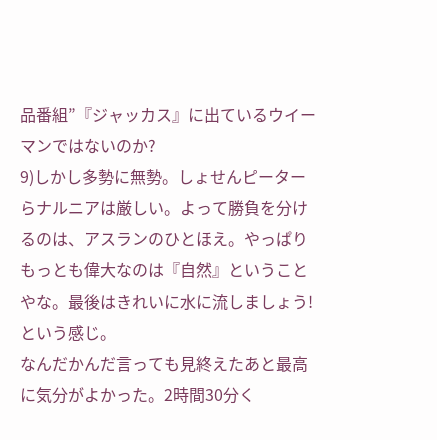品番組”『ジャッカス』に出ているウイーマンではないのか?
9)しかし多勢に無勢。しょせんピーターらナルニアは厳しい。よって勝負を分けるのは、アスランのひとほえ。やっぱりもっとも偉大なのは『自然』ということやな。最後はきれいに水に流しましょう!という感じ。
なんだかんだ言っても見終えたあと最高に気分がよかった。2時間30分く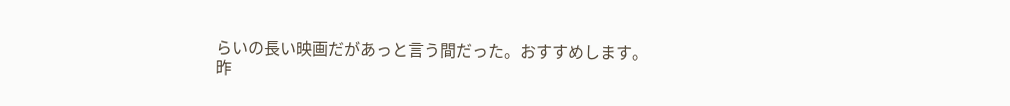らいの長い映画だがあっと言う間だった。おすすめします。
昨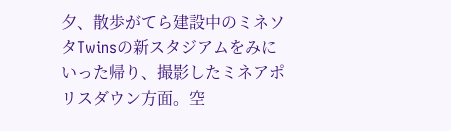夕、散歩がてら建設中のミネソタTwinsの新スタジアムをみにいった帰り、撮影したミネアポリスダウン方面。空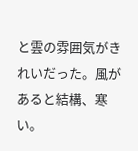と雲の雰囲気がきれいだった。風があると結構、寒い。